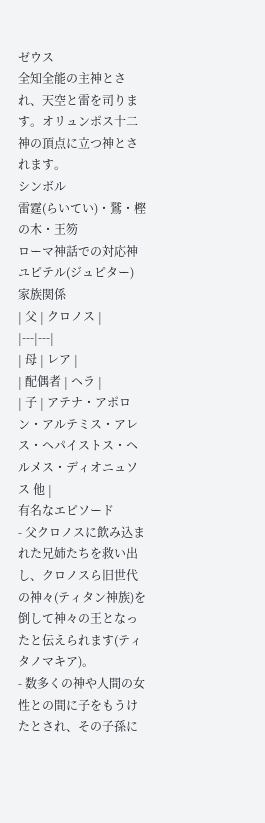ゼウス
全知全能の主神とされ、天空と雷を司ります。オリュンポス十二神の頂点に立つ神とされます。
シンボル
雷霆(らいてい)・鷲・樫の木・王笏
ローマ神話での対応神
ユピテル(ジュピター)
家族関係
| 父 | クロノス |
|---|---|
| 母 | レア |
| 配偶者 | ヘラ |
| 子 | アテナ・アポロン・アルテミス・アレス・ヘパイストス・ヘルメス・ディオニュソス 他 |
有名なエピソード
- 父クロノスに飲み込まれた兄姉たちを救い出し、クロノスら旧世代の神々(ティタン神族)を倒して神々の王となったと伝えられます(ティタノマキア)。
- 数多くの神や人間の女性との間に子をもうけたとされ、その子孫に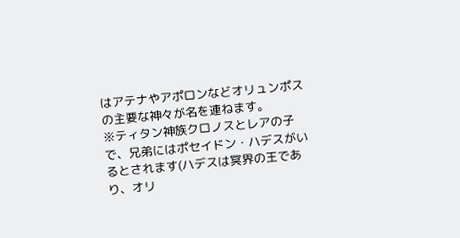はアテナやアポロンなどオリュンポスの主要な神々が名を連ねます。
※ティタン神族クロノスとレアの子で、兄弟にはポセイドン・ハデスがいるとされます(ハデスは冥界の王であり、オリ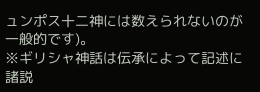ュンポス十二神には数えられないのが一般的です)。
※ギリシャ神話は伝承によって記述に諸説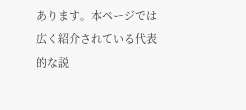あります。本ページでは広く紹介されている代表的な説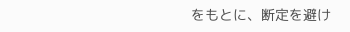をもとに、断定を避け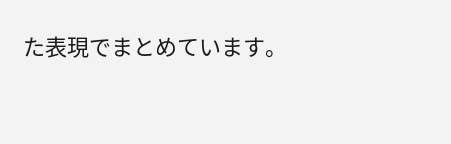た表現でまとめています。